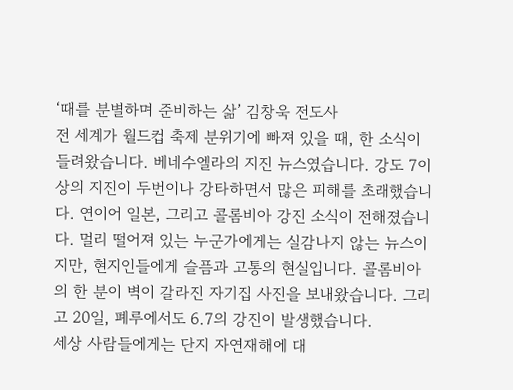‘때를 분별하며 준비하는 삶’ 김창욱 전도사
전 세계가 월드컵 축제 분위기에 빠져 있을 때, 한 소식이 들려왔습니다. 베네수엘라의 지진 뉴스였습니다. 강도 7이상의 지진이 두번이나 강타하면서 많은 피해를 초래했습니다. 연이어 일본, 그리고 콜롬비아 강진 소식이 전해졌습니다. 멀리 떨어져 있는 누군가에게는 실감나지 않는 뉴스이지만, 현지인들에게 슬픔과 고통의 현실입니다. 콜롬비아의 한 분이 벽이 갈라진 자기집 사진을 보내왔습니다. 그리고 20일, 폐루에서도 6.7의 강진이 발생했습니다.
세상 사람들에게는 단지 자연재해에 대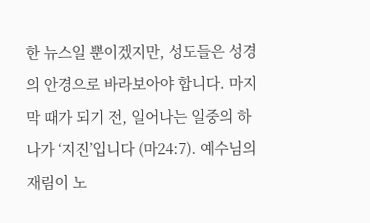한 뉴스일 뿐이겠지만, 성도들은 성경의 안경으로 바라보아야 합니다. 마지막 때가 되기 전, 일어나는 일중의 하나가 ‘지진’입니다 (마24:7). 예수님의 재림이 노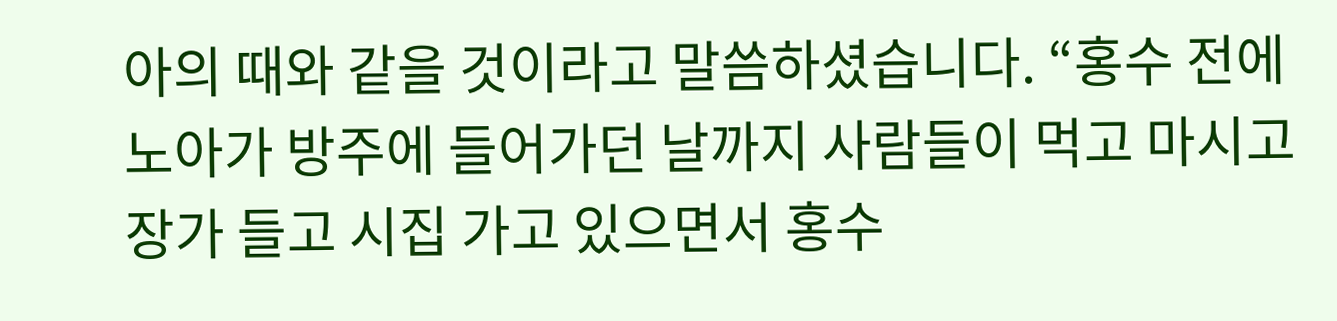아의 때와 같을 것이라고 말씀하셨습니다. “홍수 전에 노아가 방주에 들어가던 날까지 사람들이 먹고 마시고 장가 들고 시집 가고 있으면서 홍수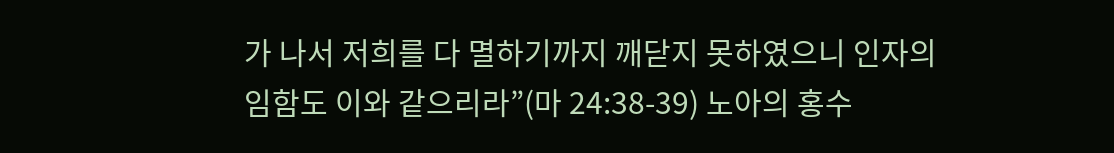가 나서 저희를 다 멸하기까지 깨닫지 못하였으니 인자의 임함도 이와 같으리라”(마 24:38-39) 노아의 홍수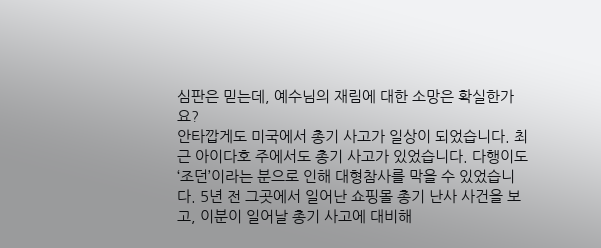심판은 믿는데, 예수님의 재림에 대한 소망은 확실한가요?
안타깝게도 미국에서 총기 사고가 일상이 되었습니다. 최근 아이다호 주에서도 총기 사고가 있었습니다. 다행이도 ‘조던’이라는 분으로 인해 대형참사를 막을 수 있었습니다. 5년 전 그곳에서 일어난 쇼핑몰 총기 난사 사건을 보고, 이분이 일어날 총기 사고에 대비해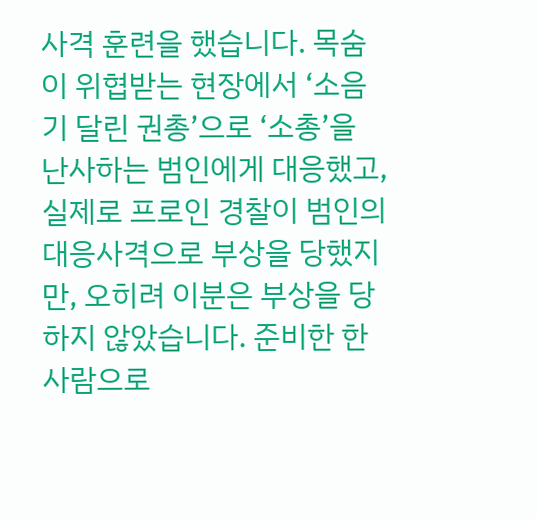사격 훈련을 했습니다. 목숨이 위협받는 현장에서 ‘소음기 달린 권총’으로 ‘소총’을 난사하는 범인에게 대응했고, 실제로 프로인 경찰이 범인의 대응사격으로 부상을 당했지만, 오히려 이분은 부상을 당하지 않았습니다. 준비한 한 사람으로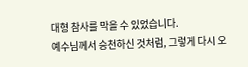대형 참사를 막을 수 있었습니다.
예수님께서 승천하신 것처럼, 그렇게 다시 오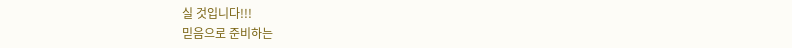실 것입니다!!!
믿음으로 준비하는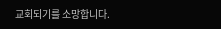교회되기를 소망합니다.